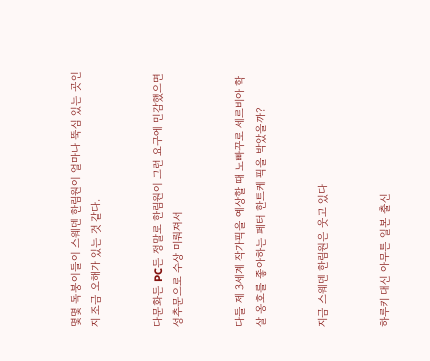몇몇 독붕이들이 스웨덴 한림원이 얼마나 뚝심 있는 곳인지 조금 오해가 있는 것 같다.


다문화든 PC든 정말로 한림원이 그런 요구에 민감했으면 성추문으로 수상 미뤄져서


다들 제 3세계 작가픽을 예상할 때 노빠꾸로 세르비아 학살 옹호를 좋아하는 페터 한트케 픽을 박았을까?


지금 스웨덴 한림원은 웃고 있다


하루키 대신 아무튼 일본 출신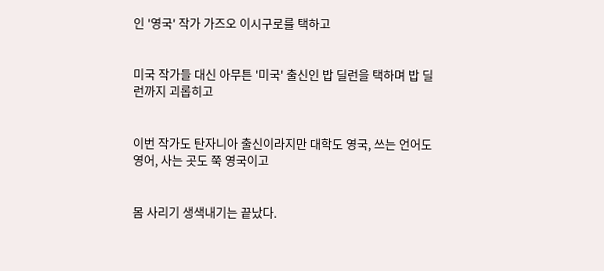인 '영국' 작가 가즈오 이시구로를 택하고


미국 작가들 대신 아무튼 '미국' 출신인 밥 딜런을 택하며 밥 딜런까지 괴롭히고


이번 작가도 탄자니아 출신이라지만 대학도 영국, 쓰는 언어도 영어, 사는 곳도 쭉 영국이고


몸 사리기 생색내기는 끝났다.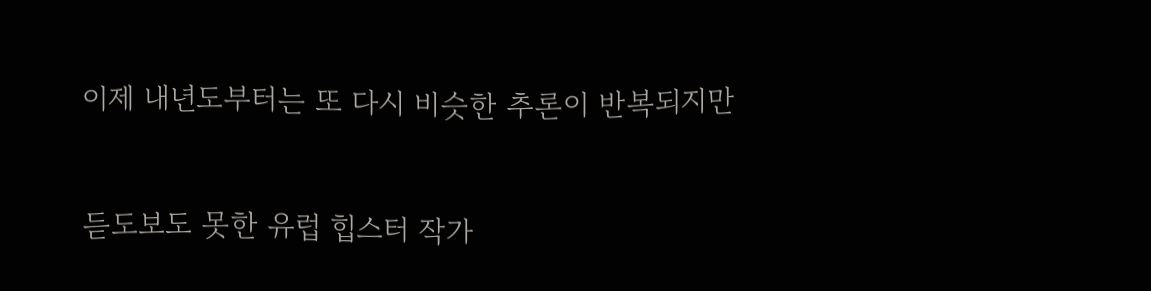이제 내년도부터는 또 다시 비슷한 추론이 반복되지만


듣도보도 못한 유럽 힙스터 작가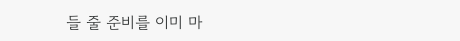들 줄 준비를 이미 마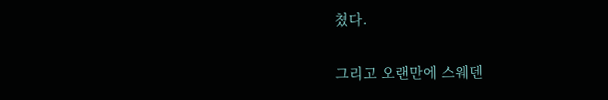쳤다.


그리고 오랜만에 스웨덴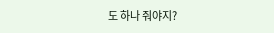도 하나 줘야지?